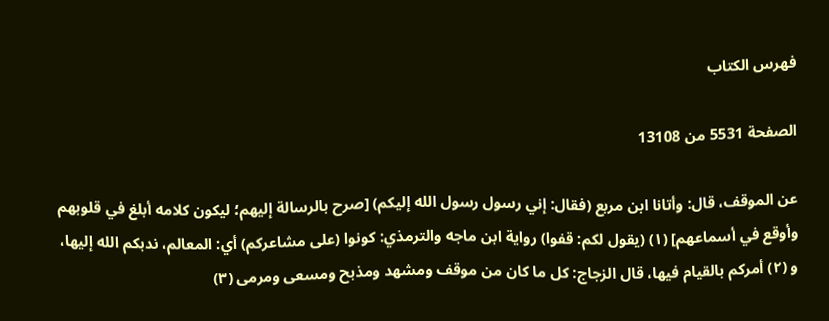فهرس الكتاب

الصفحة 5531 من 13108

عن الموقف، قال: وأتانا ابن مربع (فقال: إني رسول رسول الله إليكم) [صرح بالرسالة إليهم؛ ليكون كلامه أبلغ في قلوبهم وأوقع في أسماعهم] (١) (يقول لكم: قفوا) رواية ابن ماجه والترمذي: كونوا (على مشاعركم) أي: المعالم، ندبكم الله إليها، و (٢) أمركم بالقيام فيها، قال الزجاج: كل ما كان من موقف ومشهد ومذبح ومسعى ومرمى (٣)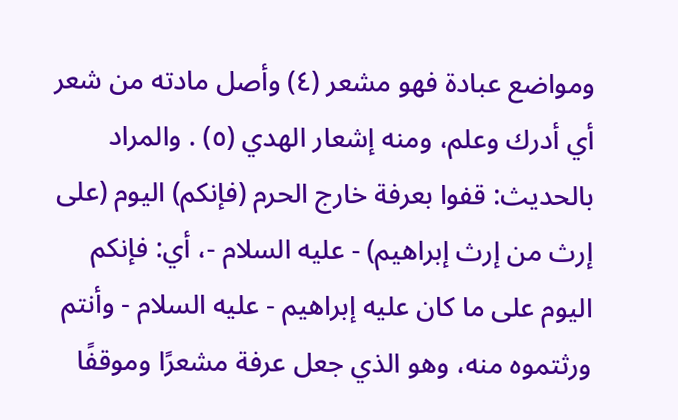ومواضع عبادة فهو مشعر (٤) وأصل مادته من شعر أي أدرك وعلم، ومنه إشعار الهدي (٥) . والمراد بالحديث: قفوا بعرفة خارج الحرم (فإنكم) اليوم (على إرث من إرث إبراهيم) - عليه السلام -، أي: فإنكم اليوم على ما كان عليه إبراهيم - عليه السلام - وأنتم ورثتموه منه، وهو الذي جعل عرفة مشعرًا وموقفًا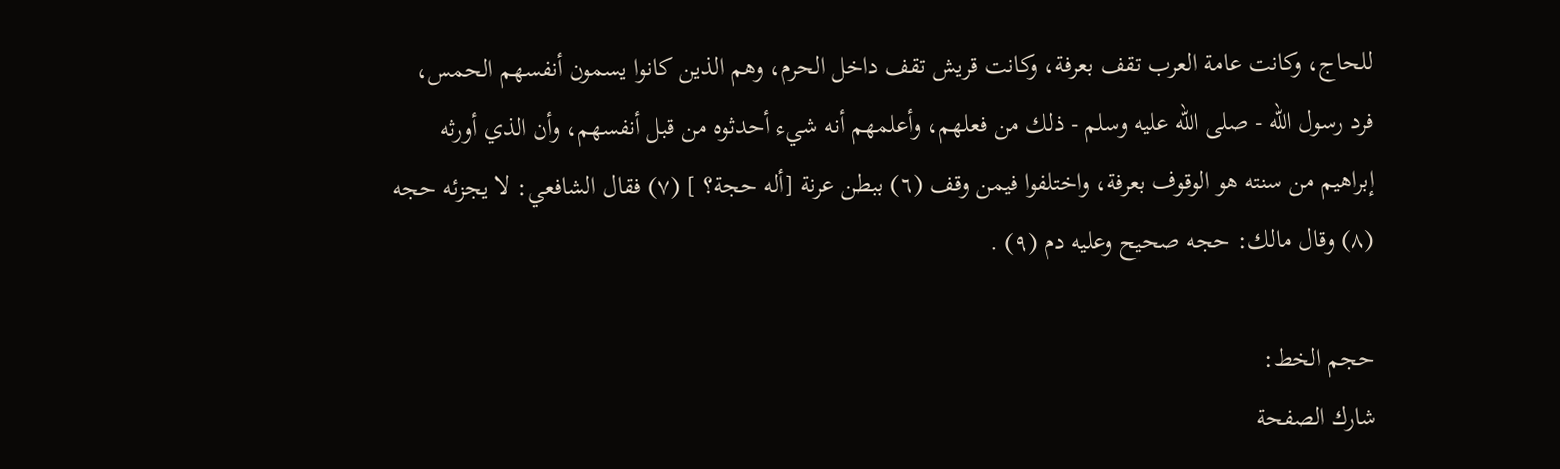للحاج، وكانت عامة العرب تقف بعرفة، وكانت قريش تقف داخل الحرم، وهم الذين كانوا يسمون أنفسهم الحمس، فرد رسول الله - صلى الله عليه وسلم - ذلك من فعلهم، وأعلمهم أنه شيء أحدثوه من قبل أنفسهم، وأن الذي أورثه إبراهيم من سنته هو الوقوف بعرفة، واختلفوا فيمن وقف (٦) ببطن عرنة [أله حجة؟ ] (٧) فقال الشافعي: لا يجزئه حجه (٨) وقال مالك: حجه صحيح وعليه دم (٩) .

حجم الخط:
شارك الصفحة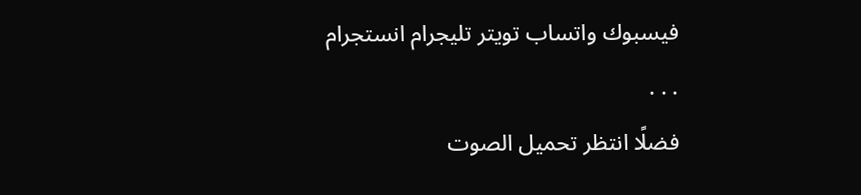فيسبوك واتساب تويتر تليجرام انستجرام
. . .
فضلًا انتظر تحميل الصوت